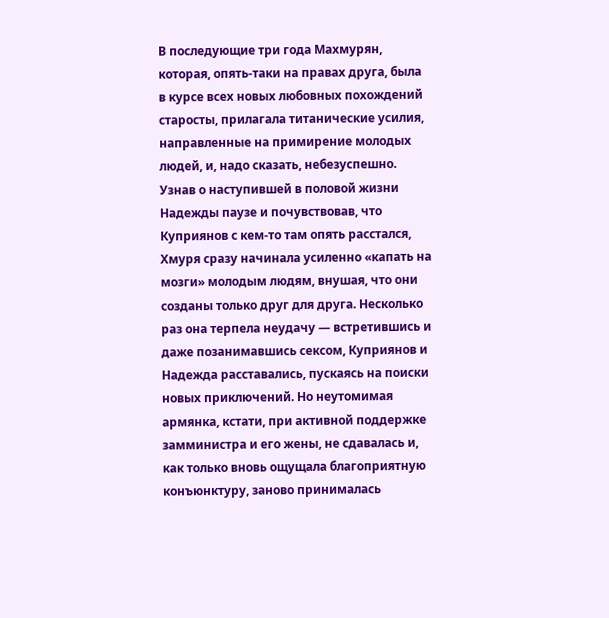В последующие три года Махмурян, которая, опять-таки на правах друга, была в курсе всех новых любовных похождений старосты, прилагала титанические усилия, направленные на примирение молодых людей, и, надо сказать, небезуспешно. Узнав о наступившей в половой жизни Надежды паузе и почувствовав, что Куприянов с кем-то там опять расстался, Хмуря сразу начинала усиленно «капать на мозги» молодым людям, внушая, что они созданы только друг для друга. Несколько раз она терпела неудачу — встретившись и даже позанимавшись сексом, Куприянов и Надежда расставались, пускаясь на поиски новых приключений. Но неутомимая армянка, кстати, при активной поддержке замминистра и его жены, не сдавалась и, как только вновь ощущала благоприятную конъюнктуру, заново принималась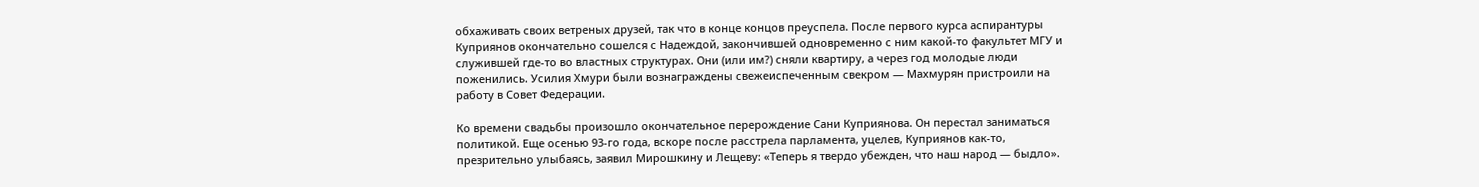обхаживать своих ветреных друзей, так что в конце концов преуспела. После первого курса аспирантуры Куприянов окончательно сошелся с Надеждой, закончившей одновременно с ним какой-то факультет МГУ и служившей где-то во властных структурах. Они (или им?) сняли квартиру, а через год молодые люди поженились. Усилия Хмури были вознаграждены свежеиспеченным свекром — Махмурян пристроили на работу в Совет Федерации.

Ко времени свадьбы произошло окончательное перерождение Сани Куприянова. Он перестал заниматься политикой. Еще осенью 93-го года, вскоре после расстрела парламента, уцелев, Куприянов как-то, презрительно улыбаясь, заявил Мирошкину и Лещеву: «Теперь я твердо убежден, что наш народ — быдло».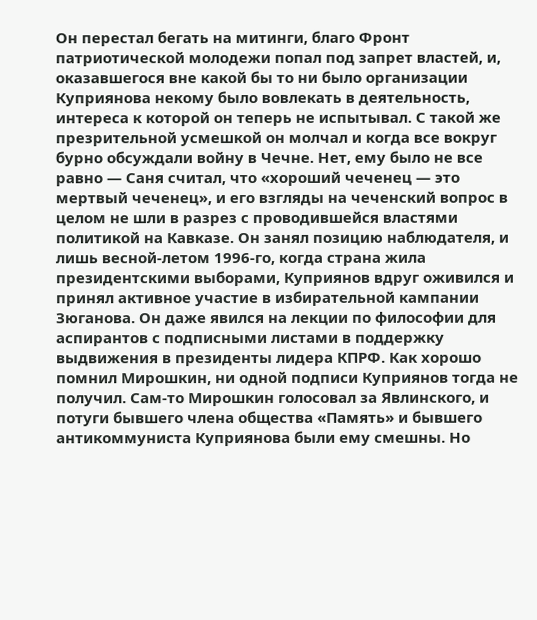Он перестал бегать на митинги, благо Фронт патриотической молодежи попал под запрет властей, и, оказавшегося вне какой бы то ни было организации Куприянова некому было вовлекать в деятельность, интереса к которой он теперь не испытывал. С такой же презрительной усмешкой он молчал и когда все вокруг бурно обсуждали войну в Чечне. Нет, ему было не все равно — Саня считал, что «хороший чеченец — это мертвый чеченец», и его взгляды на чеченский вопрос в целом не шли в разрез с проводившейся властями политикой на Кавказе. Он занял позицию наблюдателя, и лишь весной-летом 1996-го, когда страна жила президентскими выборами, Куприянов вдруг оживился и принял активное участие в избирательной кампании Зюганова. Он даже явился на лекции по философии для аспирантов с подписными листами в поддержку выдвижения в президенты лидера КПРФ. Как хорошо помнил Мирошкин, ни одной подписи Куприянов тогда не получил. Сам-то Мирошкин голосовал за Явлинского, и потуги бывшего члена общества «Память» и бывшего антикоммуниста Куприянова были ему смешны. Но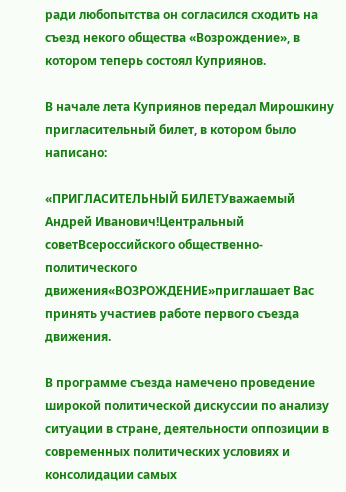ради любопытства он согласился сходить на съезд некого общества «Возрождение», в котором теперь состоял Куприянов.

В начале лета Куприянов передал Мирошкину пригласительный билет, в котором было написано:

«ПРИГЛАСИТЕЛЬНЫЙ БИЛЕТУважаемый Андрей Иванович!Центральный советВсероссийского общественно-политического движения«ВОЗРОЖДЕНИЕ»приглашает Вас принять участиев работе первого съезда движения.

В программе съезда намечено проведение широкой политической дискуссии по анализу ситуации в стране, деятельности оппозиции в современных политических условиях и консолидации самых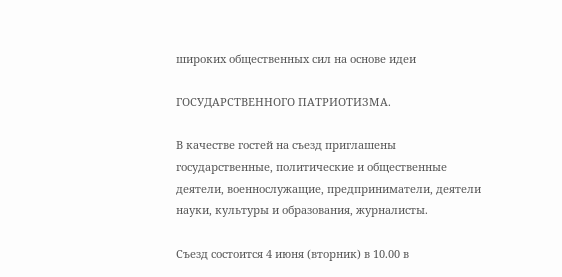широких общественных сил на основе идеи

ГОСУДАРСТВЕННОГО ПАТРИОТИЗМА.

В качестве гостей на съезд приглашены государственные, политические и общественные деятели, военнослужащие, предприниматели, деятели науки, культуры и образования, журналисты.

Съезд состоится 4 июня (вторник) в 10.00 в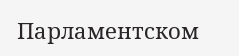Парламентском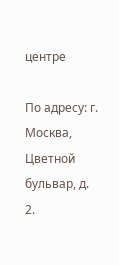центре

По адресу: г. Москва, Цветной бульвар, д. 2.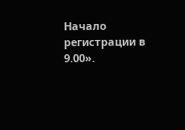Начало регистрации в 9.00».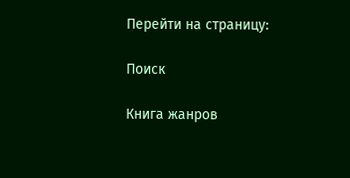Перейти на страницу:

Поиск

Книга жанров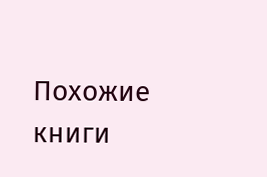Похожие книги